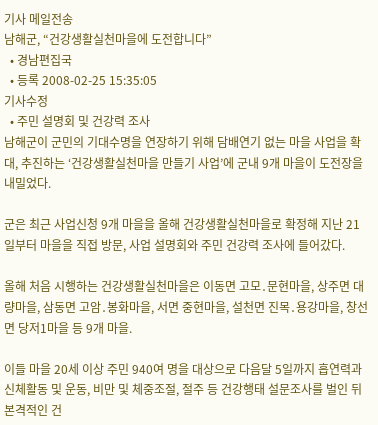기사 메일전송
남해군, “건강생활실천마을에 도전합니다”
  • 경남편집국
  • 등록 2008-02-25 15:35:05
기사수정
  • 주민 설명회 및 건강력 조사
남해군이 군민의 기대수명을 연장하기 위해 담배연기 없는 마을 사업을 확대, 추진하는 ‘건강생활실천마을 만들기 사업’에 군내 9개 마을이 도전장을 내밀었다.

군은 최근 사업신청 9개 마을을 올해 건강생활실천마을로 확정해 지난 21일부터 마을을 직접 방문, 사업 설명회와 주민 건강력 조사에 들어갔다.

올해 처음 시행하는 건강생활실천마을은 이동면 고모․문현마을, 상주면 대량마을, 삼동면 고암․봉화마을, 서면 중현마을, 설천면 진목․용강마을, 창선면 당저1마을 등 9개 마을.

이들 마을 20세 이상 주민 940여 명을 대상으로 다음달 5일까지 흡연력과 신체활동 및 운동, 비만 및 체중조절, 절주 등 건강행태 설문조사를 벌인 뒤 본격적인 건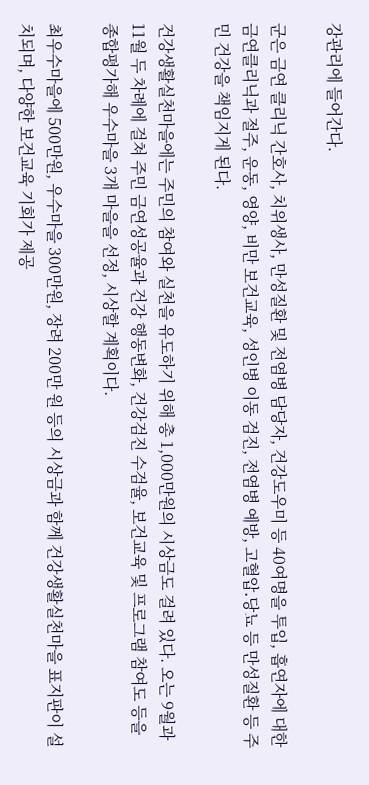강관리에 들어간다.

군은 금연 클리닉 간호사, 치위생사, 만성질환 및 전염병 담당자, 건강도우미 등 40여명을 투입, 흡연자에 대한 금연클리닉과 절주, 운동, 영양, 비만 보건교육, 성인병 이동 검진, 전염병 예방, 고혈압․당뇨 등 만성질환 등 주민 건강을 책임지게 된다.

건강생활실천마을에는 주민의 참여와 실천을 유도하기 위해 총 1,000만원의 시상금도 걸려 있다. 오는 9월과 11월 두 차례에 걸쳐 주민 금연성공율과 건강 행동변화, 건강검진 수검율, 보건교육 및 프로그램 참여도 등을 종합평가해 우수마을 3개 마을을 선정, 시상할 계획이다.

최우수마을에 500만원, 우수마을 300만원, 장려 200만 원 등의 시상금과 함께 건강생활실천마을 표지판이 설치되며, 다양한 보건교육 기회가 제공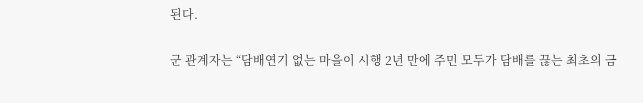된다.

군 관계자는 “담배연기 없는 마을이 시행 2년 만에 주민 모두가 담배를 끊는 최초의 금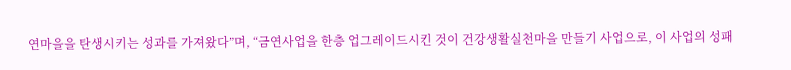연마을을 탄생시키는 성과를 가져왔다”며, “금연사업을 한층 업그레이드시킨 것이 건강생활실천마을 만들기 사업으로, 이 사업의 성패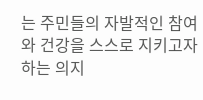는 주민들의 자발적인 참여와 건강을 스스로 지키고자하는 의지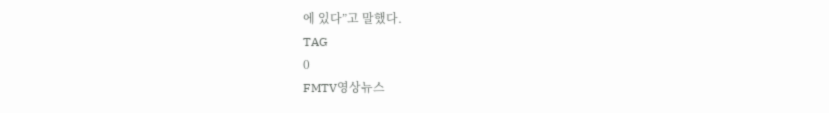에 있다”고 말했다.
TAG
0
FMTV영상뉴스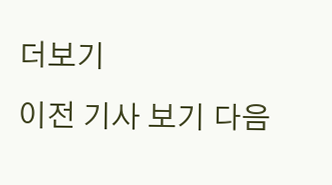더보기
이전 기사 보기 다음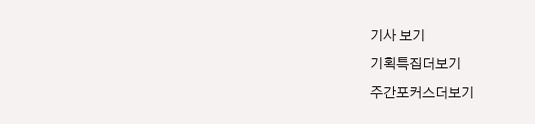기사 보기
기획특집더보기
주간포커스더보기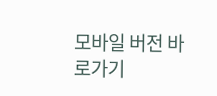모바일 버전 바로가기